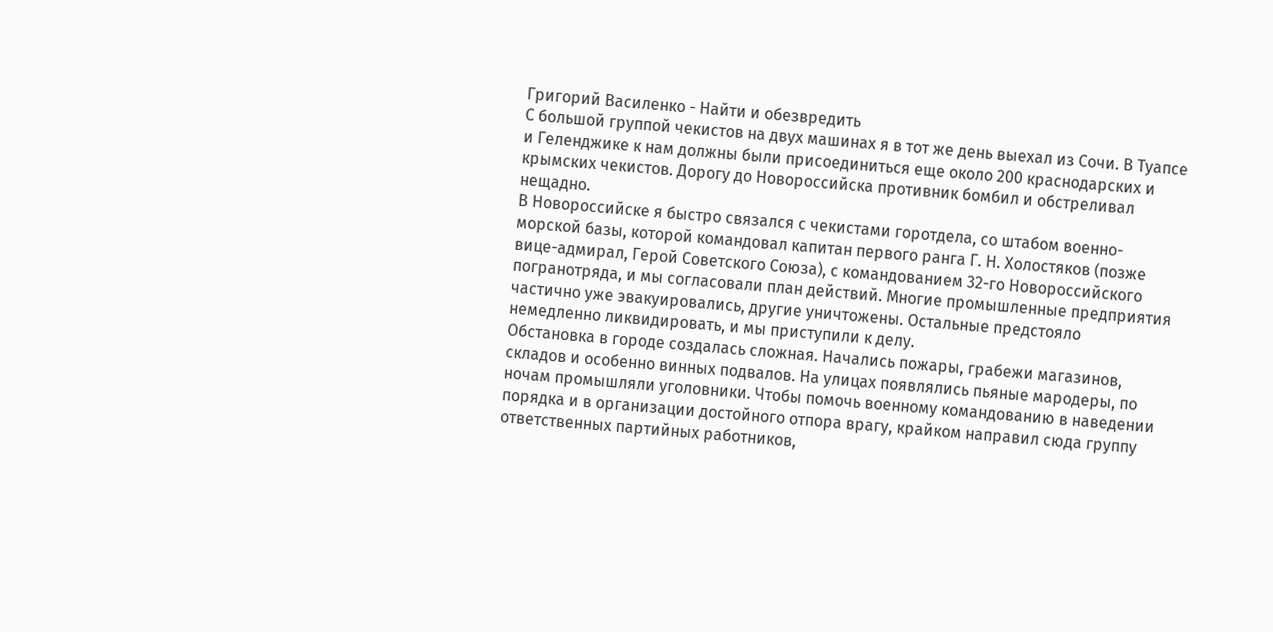Григорий Василенко - Найти и обезвредить
С большой группой чекистов на двух машинах я в тот же день выехал из Сочи. В Туапсе и Геленджике к нам должны были присоединиться еще около 200 краснодарских и крымских чекистов. Дорогу до Новороссийска противник бомбил и обстреливал нещадно.
В Новороссийске я быстро связался с чекистами горотдела, со штабом военно-морской базы, которой командовал капитан первого ранга Г. Н. Холостяков (позже вице-адмирал, Герой Советского Союза), с командованием 32-го Новороссийского погранотряда, и мы согласовали план действий. Многие промышленные предприятия частично уже эвакуировались, другие уничтожены. Остальные предстояло немедленно ликвидировать, и мы приступили к делу.
Обстановка в городе создалась сложная. Начались пожары, грабежи магазинов, складов и особенно винных подвалов. На улицах появлялись пьяные мародеры, по ночам промышляли уголовники. Чтобы помочь военному командованию в наведении порядка и в организации достойного отпора врагу, крайком направил сюда группу ответственных партийных работников,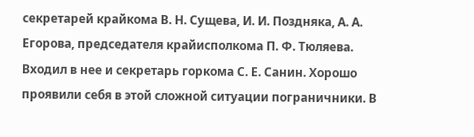секретарей крайкома В. Н. Сущева, И. И. Поздняка, А. А. Егорова, председателя крайисполкома П. Ф. Тюляева. Входил в нее и секретарь горкома С. Е. Санин. Хорошо проявили себя в этой сложной ситуации пограничники. В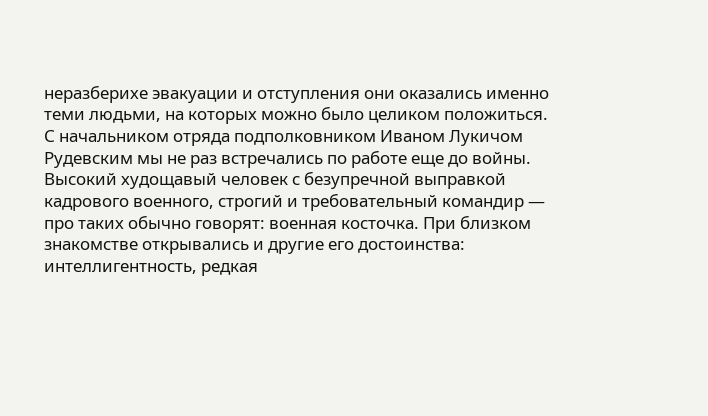неразберихе эвакуации и отступления они оказались именно теми людьми, на которых можно было целиком положиться.
С начальником отряда подполковником Иваном Лукичом Рудевским мы не раз встречались по работе еще до войны. Высокий худощавый человек с безупречной выправкой кадрового военного, строгий и требовательный командир — про таких обычно говорят: военная косточка. При близком знакомстве открывались и другие его достоинства: интеллигентность, редкая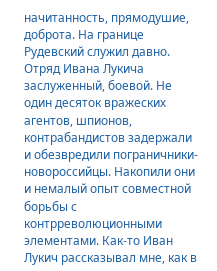начитанность, прямодушие, доброта. На границе Рудевский служил давно. Отряд Ивана Лукича заслуженный, боевой. Не один десяток вражеских агентов, шпионов, контрабандистов задержали и обезвредили пограничники-новороссийцы. Накопили они и немалый опыт совместной борьбы с контрреволюционными элементами. Как-то Иван Лукич рассказывал мне, как в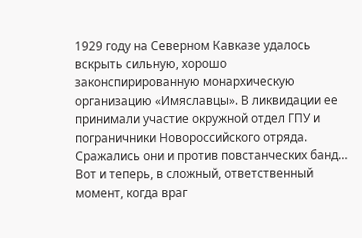1929 году на Северном Кавказе удалось вскрыть сильную, хорошо законспирированную монархическую организацию «Имяславцы». В ликвидации ее принимали участие окружной отдел ГПУ и пограничники Новороссийского отряда. Сражались они и против повстанческих банд… Вот и теперь, в сложный, ответственный момент, когда враг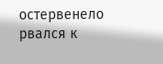остервенело рвался к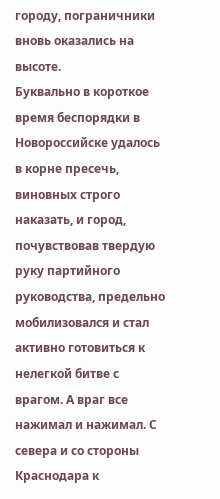городу, пограничники вновь оказались на высоте.
Буквально в короткое время беспорядки в Новороссийске удалось в корне пресечь, виновных строго наказать, и город, почувствовав твердую руку партийного руководства, предельно мобилизовался и стал активно готовиться к нелегкой битве с врагом. А враг все нажимал и нажимал. С севера и со стороны Краснодара к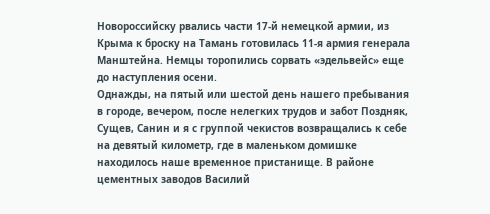Новороссийску рвались части 17-й немецкой армии, из Крыма к броску на Тамань готовилась 11-я армия генерала Манштейна. Немцы торопились сорвать «эдельвейс» еще до наступления осени.
Однажды, на пятый или шестой день нашего пребывания в городе, вечером, после нелегких трудов и забот Поздняк, Сущев, Санин и я с группой чекистов возвращались к себе на девятый километр, где в маленьком домишке находилось наше временное пристанище. В районе цементных заводов Василий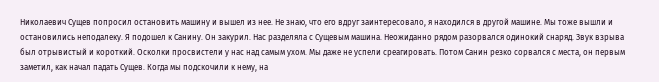Николаевич Сущев попросил остановить машину и вышел из нее. Не знаю, что его вдруг заинтересовало, я находился в другой машине. Мы тоже вышли и остановились неподалеку. Я подошел к Санину. Он закурил. Нас разделяла с Сущевым машина. Неожиданно рядом разорвался одинокий снаряд. Звук взрыва был отрывистый и короткий. Осколки просвистели у нас над самым ухом. Мы даже не успели среагировать. Потом Санин резко сорвался с места, он первым заметил, как начал падать Сущев. Когда мы подскочили к нему, на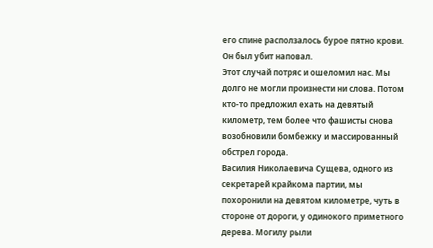его спине расползалось бурое пятно крови. Он был убит наповал.
Этот случай потряс и ошеломил нас. Мы долго не могли произнести ни слова. Потом кто-то предложил ехать на девятый километр, тем более что фашисты снова возобновили бомбежку и массированный обстрел города.
Василия Николаевича Сущева, одного из секретарей крайкома партии, мы похоронили на девятом километре, чуть в стороне от дороги, у одинокого приметного дерева. Могилу рыли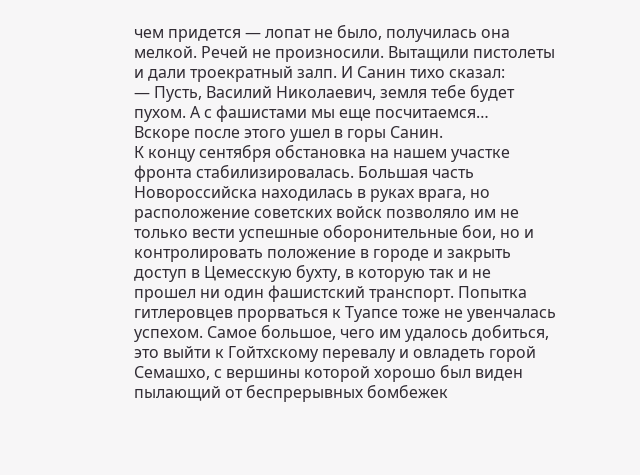чем придется — лопат не было, получилась она мелкой. Речей не произносили. Вытащили пистолеты и дали троекратный залп. И Санин тихо сказал:
— Пусть, Василий Николаевич, земля тебе будет пухом. А с фашистами мы еще посчитаемся…
Вскоре после этого ушел в горы Санин.
К концу сентября обстановка на нашем участке фронта стабилизировалась. Большая часть Новороссийска находилась в руках врага, но расположение советских войск позволяло им не только вести успешные оборонительные бои, но и контролировать положение в городе и закрыть доступ в Цемесскую бухту, в которую так и не прошел ни один фашистский транспорт. Попытка гитлеровцев прорваться к Туапсе тоже не увенчалась успехом. Самое большое, чего им удалось добиться, это выйти к Гойтхскому перевалу и овладеть горой Семашхо, с вершины которой хорошо был виден пылающий от беспрерывных бомбежек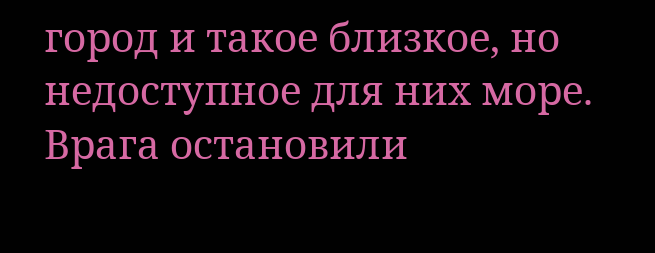город и такое близкое, но недоступное для них море. Врага остановили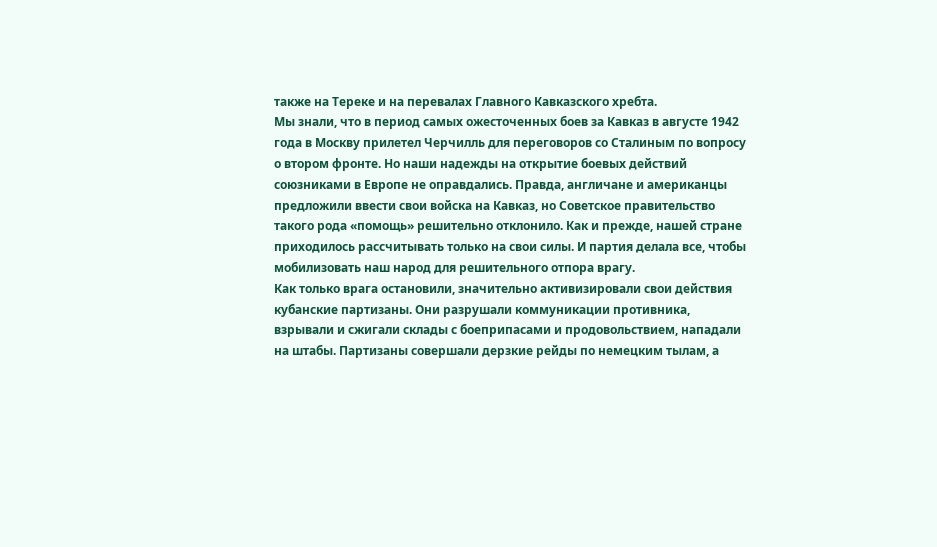также на Тереке и на перевалах Главного Кавказского хребта.
Мы знали, что в период самых ожесточенных боев за Кавказ в августе 1942 года в Москву прилетел Черчилль для переговоров со Сталиным по вопросу о втором фронте. Но наши надежды на открытие боевых действий союзниками в Европе не оправдались. Правда, англичане и американцы предложили ввести свои войска на Кавказ, но Советское правительство такого рода «помощь» решительно отклонило. Как и прежде, нашей стране приходилось рассчитывать только на свои силы. И партия делала все, чтобы мобилизовать наш народ для решительного отпора врагу.
Как только врага остановили, значительно активизировали свои действия кубанские партизаны. Они разрушали коммуникации противника, взрывали и сжигали склады с боеприпасами и продовольствием, нападали на штабы. Партизаны совершали дерзкие рейды по немецким тылам, а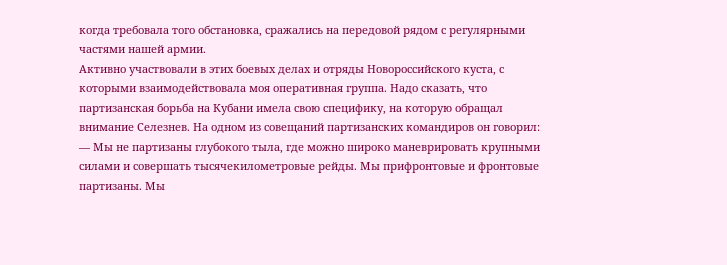когда требовала того обстановка, сражались на передовой рядом с регулярными частями нашей армии.
Активно участвовали в этих боевых делах и отряды Новороссийского куста, с которыми взаимодействовала моя оперативная группа. Надо сказать, что партизанская борьба на Кубани имела свою специфику, на которую обращал внимание Селезнев. На одном из совещаний партизанских командиров он говорил:
— Мы не партизаны глубокого тыла, где можно широко маневрировать крупными силами и совершать тысячекилометровые рейды. Мы прифронтовые и фронтовые партизаны. Мы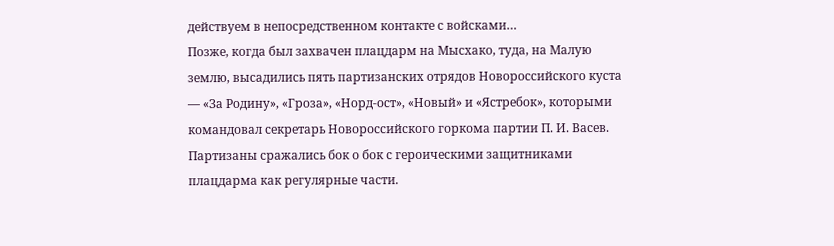действуем в непосредственном контакте с войсками…
Позже, когда был захвачен плацдарм на Мысхако, туда, на Малую землю, высадились пять партизанских отрядов Новороссийского куста — «За Родину», «Гроза», «Норд-ост», «Новый» и «Ястребок», которыми командовал секретарь Новороссийского горкома партии П. И. Васев. Партизаны сражались бок о бок с героическими защитниками плацдарма как регулярные части.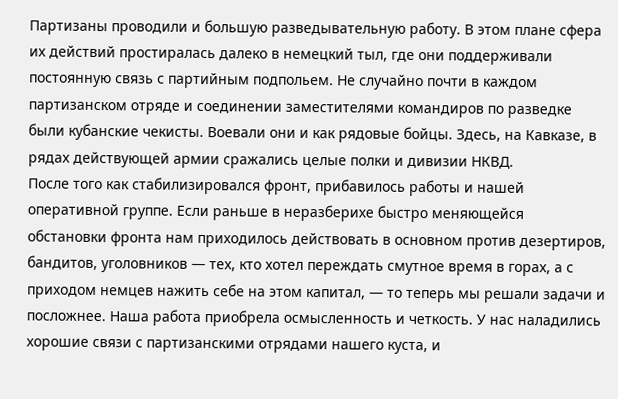Партизаны проводили и большую разведывательную работу. В этом плане сфера их действий простиралась далеко в немецкий тыл, где они поддерживали постоянную связь с партийным подпольем. Не случайно почти в каждом партизанском отряде и соединении заместителями командиров по разведке были кубанские чекисты. Воевали они и как рядовые бойцы. Здесь, на Кавказе, в рядах действующей армии сражались целые полки и дивизии НКВД.
После того как стабилизировался фронт, прибавилось работы и нашей оперативной группе. Если раньше в неразберихе быстро меняющейся обстановки фронта нам приходилось действовать в основном против дезертиров, бандитов, уголовников — тех, кто хотел переждать смутное время в горах, а с приходом немцев нажить себе на этом капитал, — то теперь мы решали задачи и посложнее. Наша работа приобрела осмысленность и четкость. У нас наладились хорошие связи с партизанскими отрядами нашего куста, и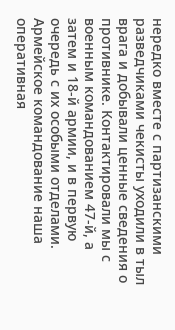нередко вместе с партизанскими разведчиками чекисты уходили в тыл врага и добывали ценные сведения о противнике. Контактировали мы с военным командованием 47-й, а затем и 18-й армии, и в первую очередь с их особыми отделами. Армейское командование наша оперативная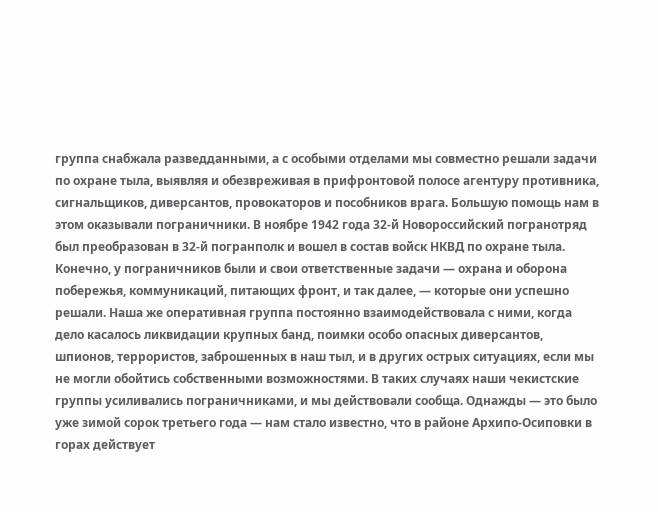группа снабжала разведданными, а с особыми отделами мы совместно решали задачи по охране тыла, выявляя и обезвреживая в прифронтовой полосе агентуру противника, сигнальщиков, диверсантов, провокаторов и пособников врага. Большую помощь нам в этом оказывали пограничники. В ноябре 1942 года 32-й Новороссийский погранотряд был преобразован в 32-й погранполк и вошел в состав войск НКВД по охране тыла. Конечно, у пограничников были и свои ответственные задачи — охрана и оборона побережья, коммуникаций, питающих фронт, и так далее, — которые они успешно решали. Наша же оперативная группа постоянно взаимодействовала с ними, когда дело касалось ликвидации крупных банд, поимки особо опасных диверсантов, шпионов, террористов, заброшенных в наш тыл, и в других острых ситуациях, если мы не могли обойтись собственными возможностями. В таких случаях наши чекистские группы усиливались пограничниками, и мы действовали сообща. Однажды — это было уже зимой сорок третьего года — нам стало известно, что в районе Архипо-Осиповки в горах действует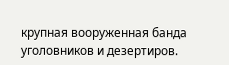крупная вооруженная банда уголовников и дезертиров.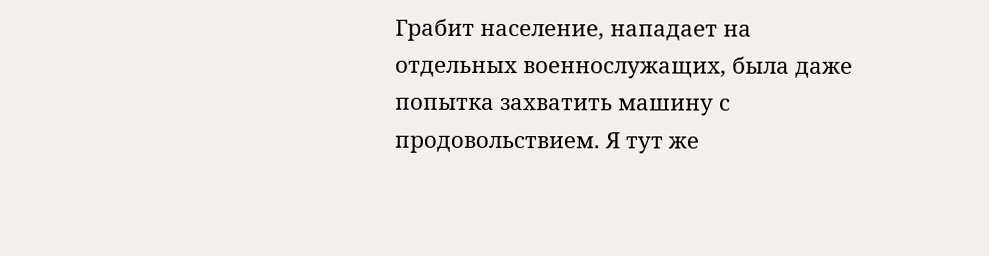Грабит население, нападает на отдельных военнослужащих, была даже попытка захватить машину с продовольствием. Я тут же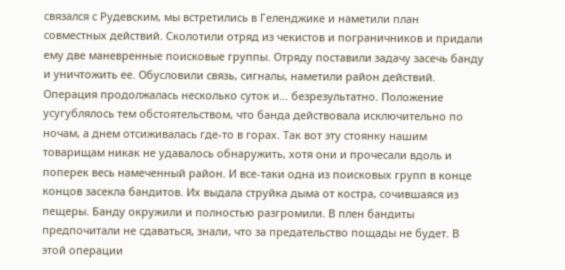связался с Рудевским, мы встретились в Геленджике и наметили план совместных действий. Сколотили отряд из чекистов и пограничников и придали ему две маневренные поисковые группы. Отряду поставили задачу засечь банду и уничтожить ее. Обусловили связь, сигналы, наметили район действий. Операция продолжалась несколько суток и… безрезультатно. Положение усугублялось тем обстоятельством, что банда действовала исключительно по ночам, а днем отсиживалась где-то в горах. Так вот эту стоянку нашим товарищам никак не удавалось обнаружить, хотя они и прочесали вдоль и поперек весь намеченный район. И все-таки одна из поисковых групп в конце концов засекла бандитов. Их выдала струйка дыма от костра, сочившаяся из пещеры. Банду окружили и полностью разгромили. В плен бандиты предпочитали не сдаваться, знали, что за предательство пощады не будет. В этой операции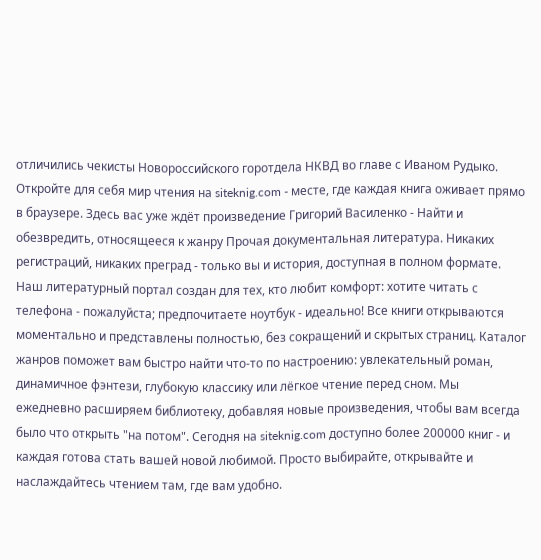отличились чекисты Новороссийского горотдела НКВД во главе с Иваном Рудыко.
Откройте для себя мир чтения на siteknig.com - месте, где каждая книга оживает прямо в браузере. Здесь вас уже ждёт произведение Григорий Василенко - Найти и обезвредить, относящееся к жанру Прочая документальная литература. Никаких регистраций, никаких преград - только вы и история, доступная в полном формате. Наш литературный портал создан для тех, кто любит комфорт: хотите читать с телефона - пожалуйста; предпочитаете ноутбук - идеально! Все книги открываются моментально и представлены полностью, без сокращений и скрытых страниц. Каталог жанров поможет вам быстро найти что-то по настроению: увлекательный роман, динамичное фэнтези, глубокую классику или лёгкое чтение перед сном. Мы ежедневно расширяем библиотеку, добавляя новые произведения, чтобы вам всегда было что открыть "на потом". Сегодня на siteknig.com доступно более 200000 книг - и каждая готова стать вашей новой любимой. Просто выбирайте, открывайте и наслаждайтесь чтением там, где вам удобно.